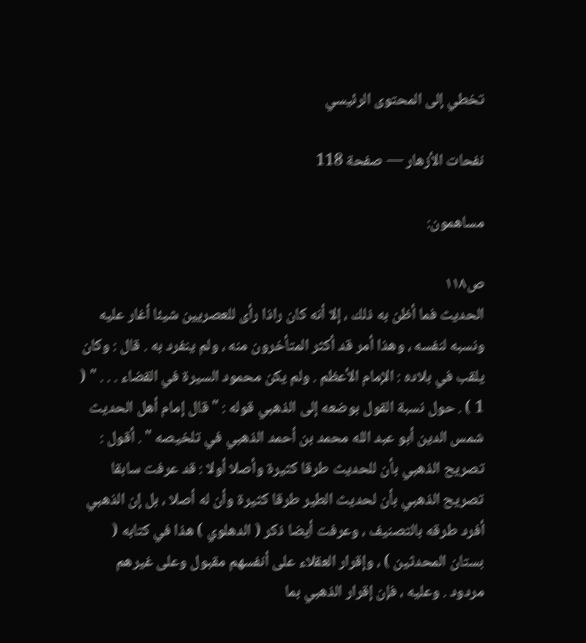تخطي إلى المحتوى الرئيسي

نفحات الأزهار — صفحة 118

مساهمون:

ص١١٨
الحديث فما أظن به ذلك ، إلا أنه كان راذا رأى للعصريين شيئا أغار عليه ونسبه لنفسه ، وهذا أمر قد أكثر المتأخرون منه ، ولم ينفرد به . قال : وكان يلقب في بلاده : الإمام الأعظم . ولم يكن محمود السيرة في القضاء . . . " ( 1 ) . حول نسبة القول بوضعه إلى الذهبي قوله : " قال إمام أهل الحديث شمس الدين أبو عبد الله محمد بن أحمد الذهبي في تلخيصه " . أقول : تصريح الذهبي بأن للحديث طرقا كثيرة وأصلا أولا : قد عرفت سابقا تصريح الذهبي بأن لحديث الطير طرقا كثيرة وأن له أصلا ، بل إن الذهبي أفرد طرقه بالتصنيف ، وعرفت أيضا ذكر ( الدهلوي ) هذا في كتابه ( بستان المحدثين ) ، وإقرار العقلاء على أنفسهم مقبول وعلى غيرهم مردود . وعليه ، فإن إقرار الذهبي بما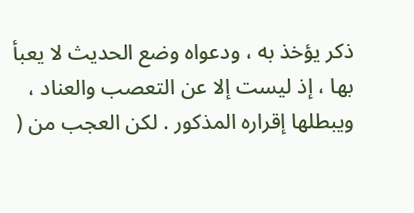ذكر يؤخذ به ، ودعواه وضع الحديث لا يعبأ بها ، إذ ليست إلا عن التعصب والعناد ، ويبطلها إقراره المذكور . لكن العجب من (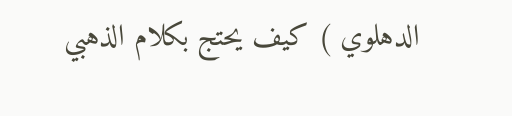الدهلوي ) كيف يحتج بكلام الذهبي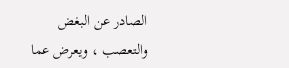الصادر عن البغض والتعصب ، ويعرض عما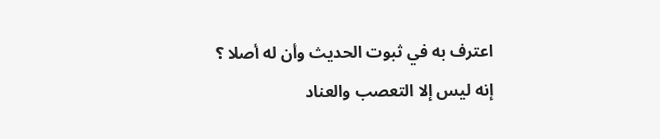اعترف به في ثبوت الحديث وأن له أصلا ؟ إنه ليس إلا التعصب والعناد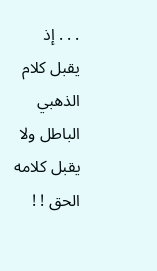. . . إذ يقبل كلام الذهبي الباطل ولا يقبل كلامه الحق ! !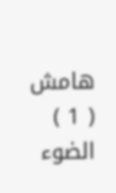هامش
( 1 ) الضوء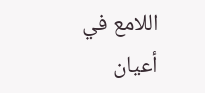اللامع في أعيان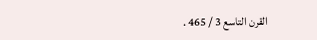القرن التاسع 3 / 465 .